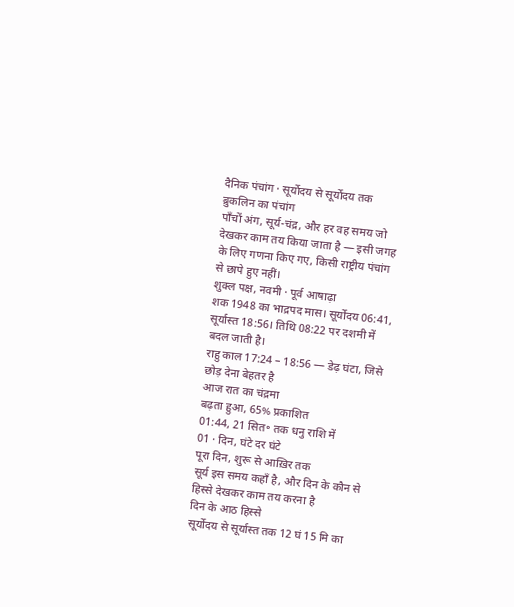दैनिक पंचांग · सूर्योदय से सूर्योदय तक
ब्रुकलिन का पंचांग
पाँचों अंग, सूर्य-चंद्र, और हर वह समय जो देखकर काम तय किया जाता है — इसी जगह के लिए गणना किए गए, किसी राष्ट्रीय पंचांग से छापे हुए नहीं।
शुक्ल पक्ष, नवमी · पूर्व आषाढ़ा
शक 1948 का भाद्रपद मास। सूर्योदय 06:41, सूर्यास्त 18:56। तिथि 08:22 पर दशमी में बदल जाती है।
राहु काल 17:24 – 18:56 — डेढ़ घंटा, जिसे छोड़ देना बेहतर है
आज रात का चंद्रमा
बढ़ता हुआ, 65% प्रकाशित
01:44, 21 सित॰ तक धनु राशि में
01 · दिन, घंटे दर घंटे
पूरा दिन, शुरू से आख़िर तक
सूर्य इस समय कहाँ है, और दिन के कौन से हिस्से देखकर काम तय करना है
दिन के आठ हिस्से
सूर्योदय से सूर्यास्त तक 12 घं 15 मि का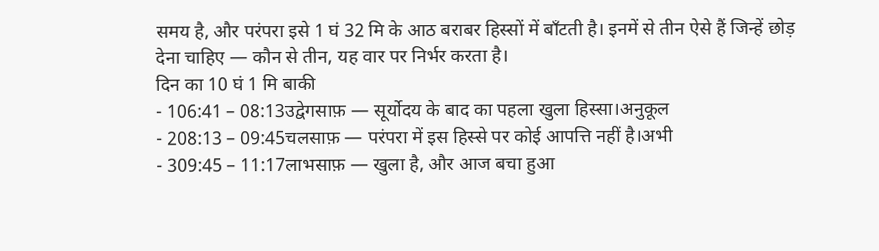समय है, और परंपरा इसे 1 घं 32 मि के आठ बराबर हिस्सों में बाँटती है। इनमें से तीन ऐसे हैं जिन्हें छोड़ देना चाहिए — कौन से तीन, यह वार पर निर्भर करता है।
दिन का 10 घं 1 मि बाकी
- 106:41 – 08:13उद्वेगसाफ़ — सूर्योदय के बाद का पहला खुला हिस्सा।अनुकूल
- 208:13 – 09:45चलसाफ़ — परंपरा में इस हिस्से पर कोई आपत्ति नहीं है।अभी
- 309:45 – 11:17लाभसाफ़ — खुला है, और आज बचा हुआ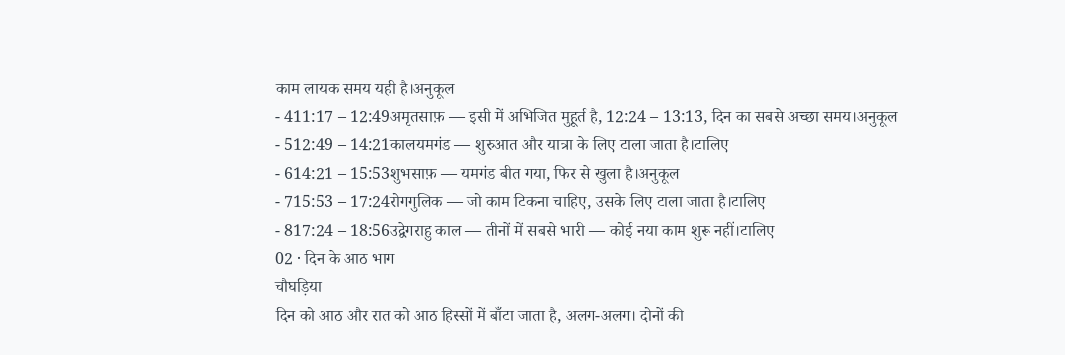काम लायक समय यही है।अनुकूल
- 411:17 – 12:49अमृतसाफ़ — इसी में अभिजित मुहूर्त है, 12:24 – 13:13, दिन का सबसे अच्छा समय।अनुकूल
- 512:49 – 14:21कालयमगंड — शुरुआत और यात्रा के लिए टाला जाता है।टालिए
- 614:21 – 15:53शुभसाफ़ — यमगंड बीत गया, फिर से खुला है।अनुकूल
- 715:53 – 17:24रोगगुलिक — जो काम टिकना चाहिए, उसके लिए टाला जाता है।टालिए
- 817:24 – 18:56उद्वेगराहु काल — तीनों में सबसे भारी — कोई नया काम शुरू नहीं।टालिए
02 · दिन के आठ भाग
चौघड़िया
दिन को आठ और रात को आठ हिस्सों में बाँटा जाता है, अलग-अलग। दोनों की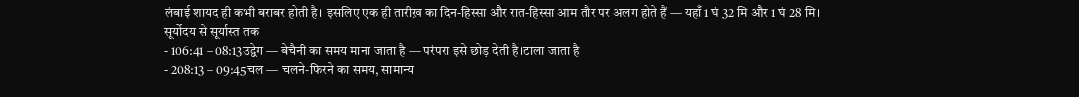लंबाई शायद ही कभी बराबर होती है। इसलिए एक ही तारीख़ का दिन-हिस्सा और रात-हिस्सा आम तौर पर अलग होते हैं — यहाँ 1 घं 32 मि और 1 घं 28 मि।
सूर्योदय से सूर्यास्त तक
- 106:41 – 08:13उद्वेग — बेचैनी का समय माना जाता है — परंपरा इसे छोड़ देती है।टाला जाता है
- 208:13 – 09:45चल — चलने-फिरने का समय, सामान्य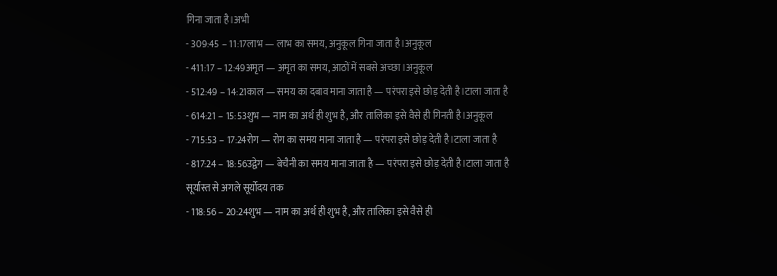गिना जाता है।अभी
- 309:45 – 11:17लाभ — लाभ का समय, अनुकूल गिना जाता है।अनुकूल
- 411:17 – 12:49अमृत — अमृत का समय, आठों में सबसे अच्छा।अनुकूल
- 512:49 – 14:21काल — समय का दबाव माना जाता है — परंपरा इसे छोड़ देती है।टाला जाता है
- 614:21 – 15:53शुभ — नाम का अर्थ ही शुभ है, और तालिका इसे वैसे ही गिनती है।अनुकूल
- 715:53 – 17:24रोग — रोग का समय माना जाता है — परंपरा इसे छोड़ देती है।टाला जाता है
- 817:24 – 18:56उद्वेग — बेचैनी का समय माना जाता है — परंपरा इसे छोड़ देती है।टाला जाता है
सूर्यास्त से अगले सूर्योदय तक
- 118:56 – 20:24शुभ — नाम का अर्थ ही शुभ है, और तालिका इसे वैसे ही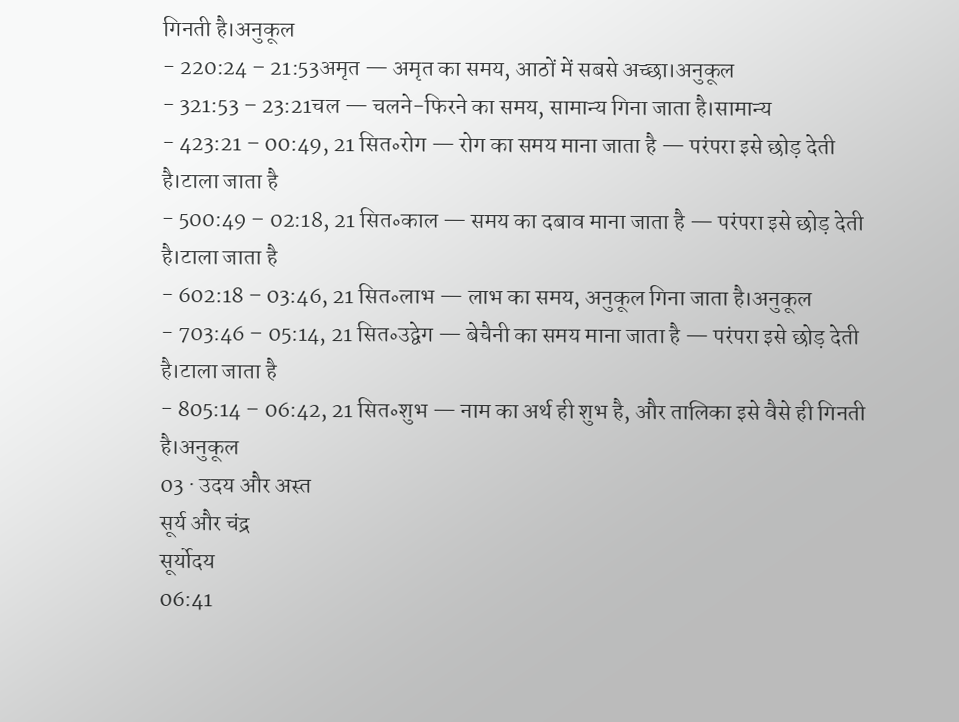गिनती है।अनुकूल
- 220:24 – 21:53अमृत — अमृत का समय, आठों में सबसे अच्छा।अनुकूल
- 321:53 – 23:21चल — चलने-फिरने का समय, सामान्य गिना जाता है।सामान्य
- 423:21 – 00:49, 21 सित॰रोग — रोग का समय माना जाता है — परंपरा इसे छोड़ देती है।टाला जाता है
- 500:49 – 02:18, 21 सित॰काल — समय का दबाव माना जाता है — परंपरा इसे छोड़ देती है।टाला जाता है
- 602:18 – 03:46, 21 सित॰लाभ — लाभ का समय, अनुकूल गिना जाता है।अनुकूल
- 703:46 – 05:14, 21 सित॰उद्वेग — बेचैनी का समय माना जाता है — परंपरा इसे छोड़ देती है।टाला जाता है
- 805:14 – 06:42, 21 सित॰शुभ — नाम का अर्थ ही शुभ है, और तालिका इसे वैसे ही गिनती है।अनुकूल
03 · उदय और अस्त
सूर्य और चंद्र
सूर्योदय
06:41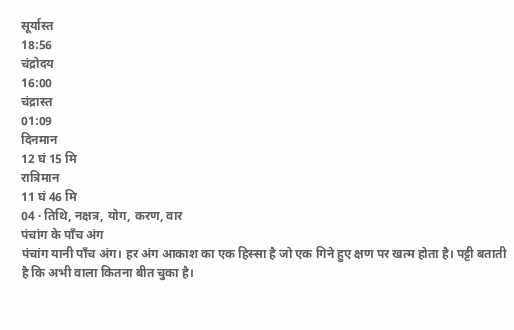सूर्यास्त
18:56
चंद्रोदय
16:00
चंद्रास्त
01:09
दिनमान
12 घं 15 मि
रात्रिमान
11 घं 46 मि
04 · तिथि, नक्षत्र, योग, करण, वार
पंचांग के पाँच अंग
पंचांग यानी पाँच अंग। हर अंग आकाश का एक हिस्सा है जो एक गिने हुए क्षण पर खत्म होता है। पट्टी बताती है कि अभी वाला कितना बीत चुका है।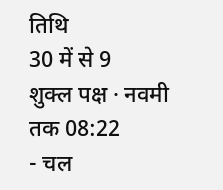तिथि
30 में से 9
शुक्ल पक्ष · नवमी
तक 08:22
- चल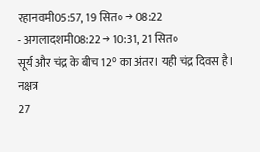रहानवमी05:57, 19 सित॰ → 08:22
- अगलादशमी08:22 → 10:31, 21 सित॰
सूर्य और चंद्र के बीच 12° का अंतर। यही चंद्र दिवस है।
नक्षत्र
27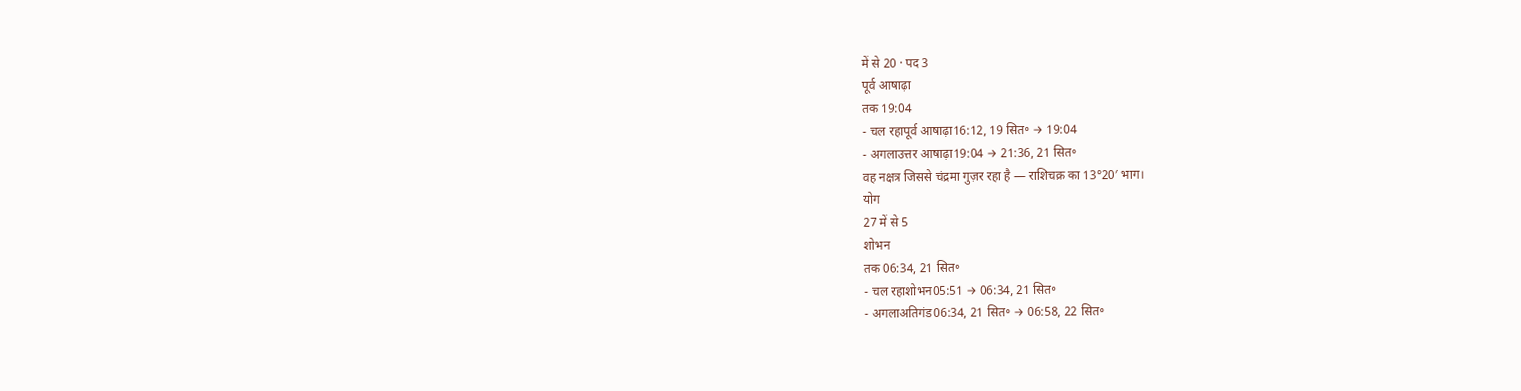में से 20 · पद 3
पूर्व आषाढ़ा
तक 19:04
- चल रहापूर्व आषाढ़ा16:12, 19 सित॰ → 19:04
- अगलाउत्तर आषाढ़ा19:04 → 21:36, 21 सित॰
वह नक्षत्र जिससे चंद्रमा गुज़र रहा है — राशिचक्र का 13°20′ भाग।
योग
27 में से 5
शोभन
तक 06:34, 21 सित॰
- चल रहाशोभन05:51 → 06:34, 21 सित॰
- अगलाअतिगंड06:34, 21 सित॰ → 06:58, 22 सित॰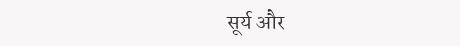सूर्य और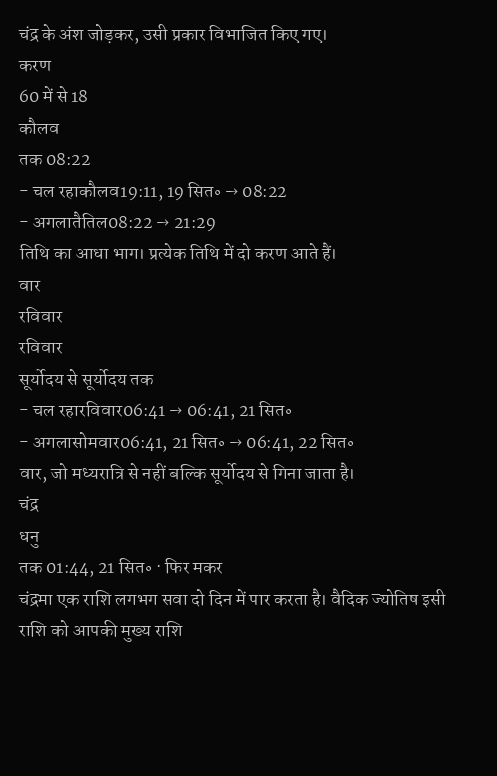चंद्र के अंश जोड़कर, उसी प्रकार विभाजित किए गए।
करण
60 में से 18
कौलव
तक 08:22
- चल रहाकौलव19:11, 19 सित॰ → 08:22
- अगलातैतिल08:22 → 21:29
तिथि का आधा भाग। प्रत्येक तिथि में दो करण आते हैं।
वार
रविवार
रविवार
सूर्योदय से सूर्योदय तक
- चल रहारविवार06:41 → 06:41, 21 सित॰
- अगलासोमवार06:41, 21 सित॰ → 06:41, 22 सित॰
वार, जो मध्यरात्रि से नहीं बल्कि सूर्योदय से गिना जाता है।
चंद्र
धनु
तक 01:44, 21 सित॰ · फिर मकर
चंद्रमा एक राशि लगभग सवा दो दिन में पार करता है। वैदिक ज्योतिष इसी राशि को आपकी मुख्य राशि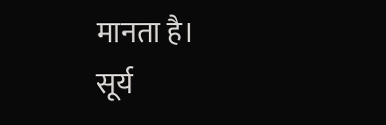मानता है।
सूर्य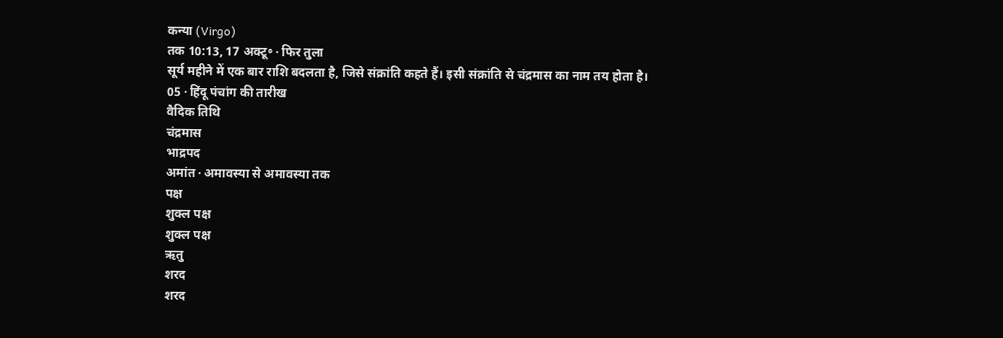कन्या (Virgo)
तक 10:13, 17 अक्टू॰ · फिर तुला
सूर्य महीने में एक बार राशि बदलता है, जिसे संक्रांति कहते हैं। इसी संक्रांति से चंद्रमास का नाम तय होता है।
05 · हिंदू पंचांग की तारीख
वैदिक तिथि
चंद्रमास
भाद्रपद
अमांत · अमावस्या से अमावस्या तक
पक्ष
शुक्ल पक्ष
शुक्ल पक्ष
ऋतु
शरद
शरद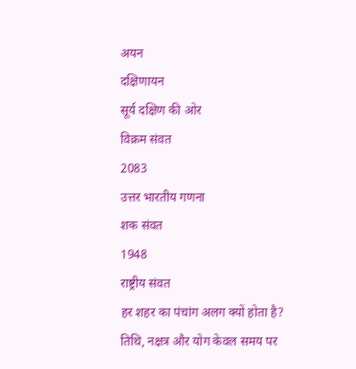अयन
दक्षिणायन
सूर्य दक्षिण की ओर
विक्रम संवत
2083
उत्तर भारतीय गणना
शक संवत
1948
राष्ट्रीय संवत
हर शहर का पंचांग अलग क्यों होता है?
तिथि, नक्षत्र और योग केवल समय पर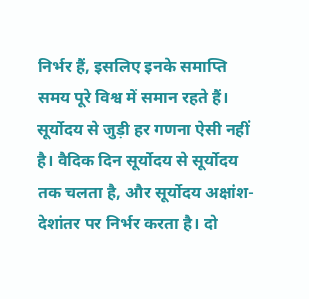निर्भर हैं, इसलिए इनके समाप्ति समय पूरे विश्व में समान रहते हैं। सूर्योदय से जुड़ी हर गणना ऐसी नहीं है। वैदिक दिन सूर्योदय से सूर्योदय तक चलता है, और सूर्योदय अक्षांश-देशांतर पर निर्भर करता है। दो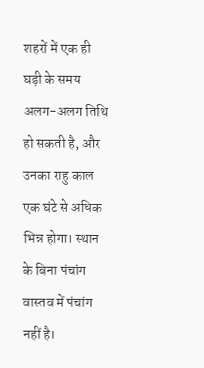शहरों में एक ही घड़ी के समय अलग-अलग तिथि हो सकती है, और उनका राहु काल एक घंटे से अधिक भिन्न होगा। स्थान के बिना पंचांग वास्तव में पंचांग नहीं है।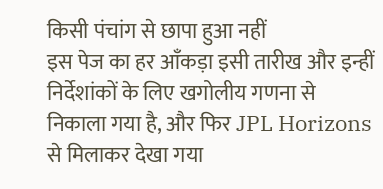किसी पंचांग से छापा हुआ नहीं
इस पेज का हर आँकड़ा इसी तारीख और इन्हीं निर्देशांकों के लिए खगोलीय गणना से निकाला गया है, और फिर JPL Horizons से मिलाकर देखा गया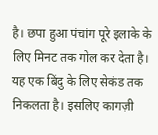है। छपा हुआ पंचांग पूरे इलाके के लिए मिनट तक गोल कर देता है। यह एक बिंदु के लिए सेकंड तक निकलता है। इसलिए कागज़ी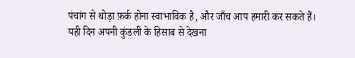पंचांग से थोड़ा फ़र्क होना स्वाभाविक है, और जाँच आप हमारी कर सकते हैं।
यही दिन अपनी कुंडली के हिसाब से देखना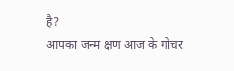है?
आपका जन्म क्षण आज के गोचर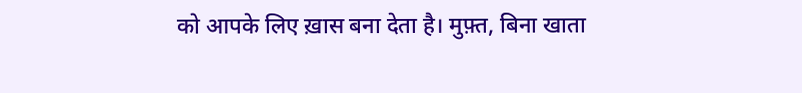को आपके लिए ख़ास बना देता है। मुफ़्त, बिना खाता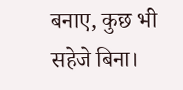बनाए, कुछ भी सहेजे बिना।